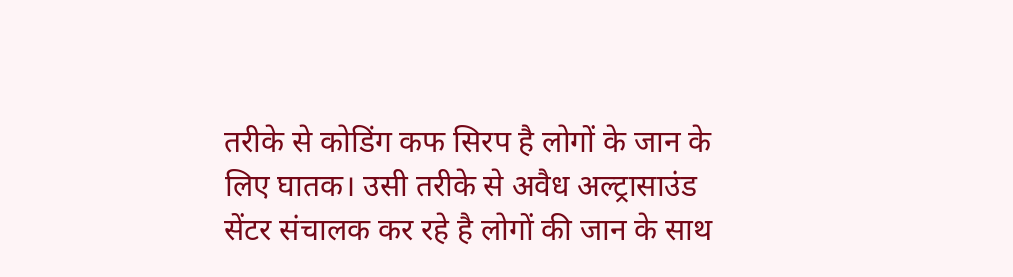तरीके से कोडिंग कफ सिरप है लोगों के जान के लिए घातक। उसी तरीके से अवैध अल्ट्रासाउंड सेंटर संचालक कर रहे है लोगों की जान के साथ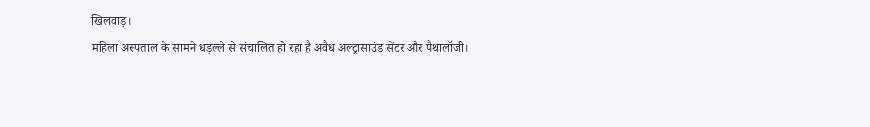खिलवाड़।
महिला अस्पताल के सामने धड़ल्ले से संचालित हो रहा है अवैध अल्ट्रासाउंड सेंटर और पैथालॉजी।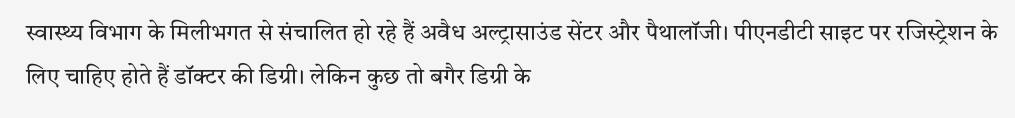स्वास्थ्य विभाग के मिलीभगत से संचालित हो रहे हैं अवैध अल्ट्रासाउंड सेंटर और पैथालॉजी। पीएनडीटी साइट पर रजिस्ट्रेशन के लिए चाहिए होते हैं डॉक्टर की डिग्री। लेकिन कुछ तो बगैर डिग्री के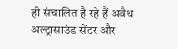ही संचालित है रहे हैं अवैध अल्ट्रासाउंड सेंटर और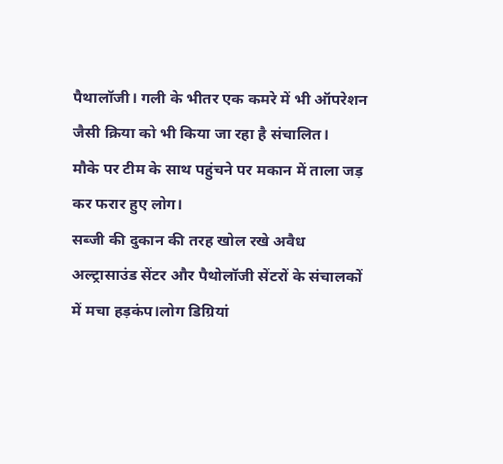पैथालॉजी। गली के भीतर एक कमरे में भी ऑपरेशन जैसी क्रिया को भी किया जा रहा है संचालित।
मौके पर टीम के साथ पहुंचने पर मकान में ताला जड़ कर फरार हुए लोग।
सब्जी की दुकान की तरह खोल रखे अवैध अल्ट्रासाउंड सेंटर और पैथोलॉजी सेंटरों के संचालकों में मचा हड़कंप।लोग डिग्रियां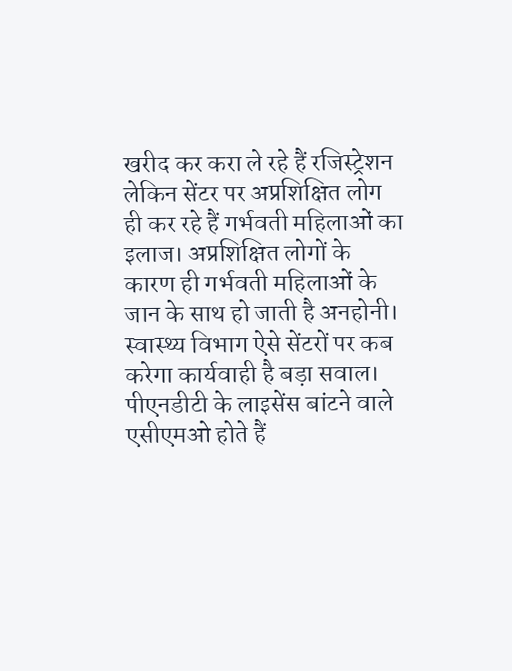खरीद कर करा ले रहे हैं रजिस्ट्रेशन लेकिन सेंटर पर अप्रशिक्षित लोग ही कर रहे हैं गर्भवती महिलाओं का इलाज। अप्रशिक्षित लोगों के कारण ही गर्भवती महिलाओं के जान के साथ हो जाती है अनहोनी। स्वास्थ्य विभाग ऐसे सेंटरों पर कब करेगा कार्यवाही है बड़ा सवाल। पीएनडीटी के लाइसेंस बांटने वाले एसीएमओ होते हैं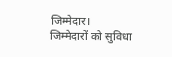जिम्मेदार।
जिम्मेदारों को सुविधा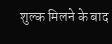शुल्क मिलने के बाद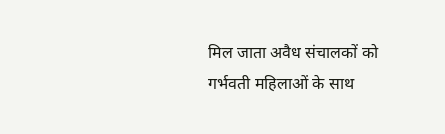मिल जाता अवैध संचालकों को गर्भवती महिलाओं के साथ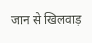जान से खिलवाड़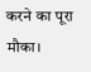करने का पूरा मौका।